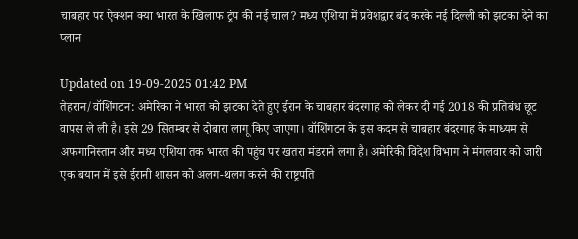चाबहार पर ऐक्शन क्या भारत के खिलाफ ट्रंप की नई चाल? मध्य एशिया में प्रवेशद्वार बंद करके नई दिल्ली को झटका देने का प्लान

Updated on 19-09-2025 01:42 PM
तेहरान/वॉशिंगटन: अमेरिका ने भारत को झटका देते हुए ईरान के चाबहार बंदरगाह को लेकर दी गई 2018 की प्रतिबंध छूट वापस ले ली है। इसे 29 सितम्बर से दोबारा लागू किए जाएगा। वॉशिंगटन के इस कदम से चाबहार बंदरगाह के माध्यम से अफगानिस्तान और मध्य एशिया तक भारत की पहुंच पर खतरा मंडराने लगा है। अमेरिकी विदेश विभाग ने मंगलवार को जारी एक बयान में इसे ईरानी शासन को अलग-थलग करने की राष्ट्रपति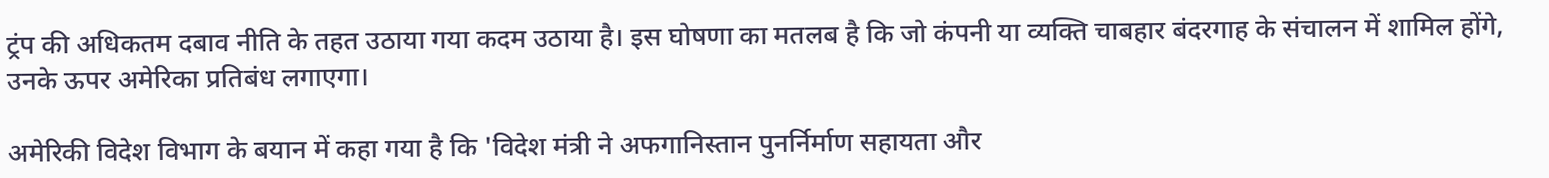ट्रंप की अधिकतम दबाव नीति के तहत उठाया गया कदम उठाया है। इस घोषणा का मतलब है कि जो कंपनी या व्यक्ति चाबहार बंदरगाह के संचालन में शामिल होंगे, उनके ऊपर अमेरिका प्रतिबंध लगाएगा।

अमेरिकी विदेश विभाग के बयान में कहा गया है कि 'विदेश मंत्री ने अफगानिस्तान पुनर्निर्माण सहायता और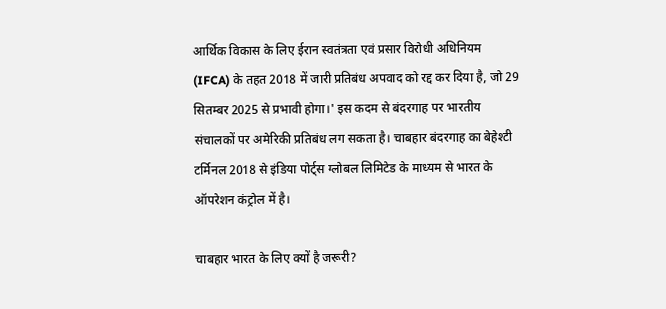आर्थिक विकास के लिए ईरान स्वतंत्रता एवं प्रसार विरोधी अधिनियम (IFCA) के तहत 2018 में जारी प्रतिबंध अपवाद को रद्द कर दिया है, जो 29 सितम्बर 2025 से प्रभावी होगा।' इस कदम से बंदरगाह पर भारतीय संचालकों पर अमेरिकी प्रतिबंध लग सकता है। चाबहार बंदरगाह का बेहेश्टी टर्मिनल 2018 से इंडिया पोर्ट्स ग्लोबल लिमिटेड के माध्यम से भारत के ऑपरेशन कंट्रोल में है।

चाबहार भारत के लिए क्यों है जरूरी?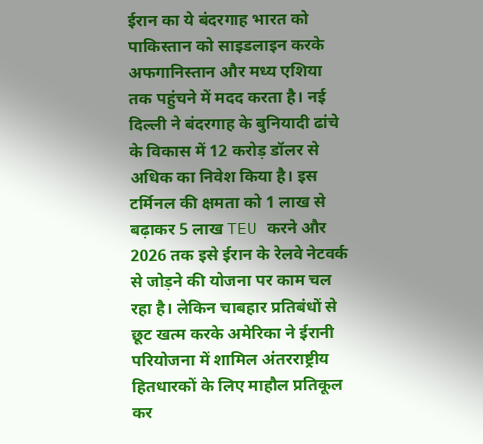ईरान का ये बंदरगाह भारत को पाकिस्तान को साइडलाइन करके अफगानिस्तान और मध्य एशिया तक पहुंचने में मदद करता है। नई दिल्ली ने बंदरगाह के बुनियादी ढांचे के विकास में 12 करोड़ डॉलर से अधिक का निवेश किया है। इस टर्मिनल की क्षमता को 1 लाख से बढ़ाकर 5 लाख TEU करने और 2026 तक इसे ईरान के रेलवे नेटवर्क से जोड़ने की योजना पर काम चल रहा है। लेकिन चाबहार प्रतिबंधों से छूट खत्म करके अमेरिका ने ईरानी परियोजना में शामिल अंतरराष्ट्रीय हितधारकों के लिए माहौल प्रतिकूल कर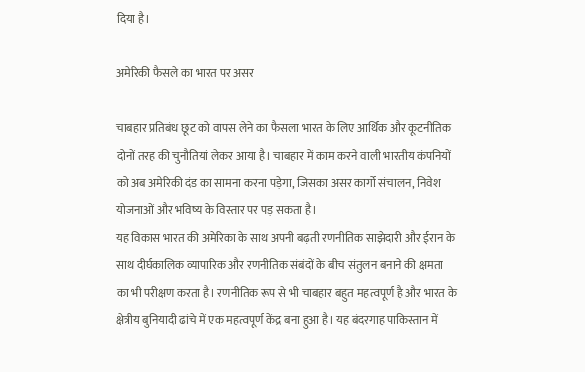दिया है।

अमेरिकी फैसले का भारत पर असर

चाबहार प्रतिबंध छूट को वापस लेने का फैसला भारत के लिए आर्थिक और कूटनीतिक दोनों तरह की चुनौतियां लेकर आया है। चाबहार में काम करने वाली भारतीय कंपनियों को अब अमेरिकी दंड का सामना करना पड़ेगा, जिसका असर कार्गो संचालन, निवेश योजनाओं और भविष्य के विस्तार पर पड़ सकता है।
यह विकास भारत की अमेरिका के साथ अपनी बढ़ती रणनीतिक साझेदारी और ईरान के साथ दीर्घकालिक व्यापारिक और रणनीतिक संबंदों के बीच संतुलन बनाने की क्षमता का भी परीक्षण करता है। रणनीतिक रूप से भी चाबहार बहुत महत्वपूर्ण है और भारत के क्षेत्रीय बुनियादी ढांचे में एक महत्वपूर्ण केंद्र बना हुआ है। यह बंदरगाह पाकिस्तान में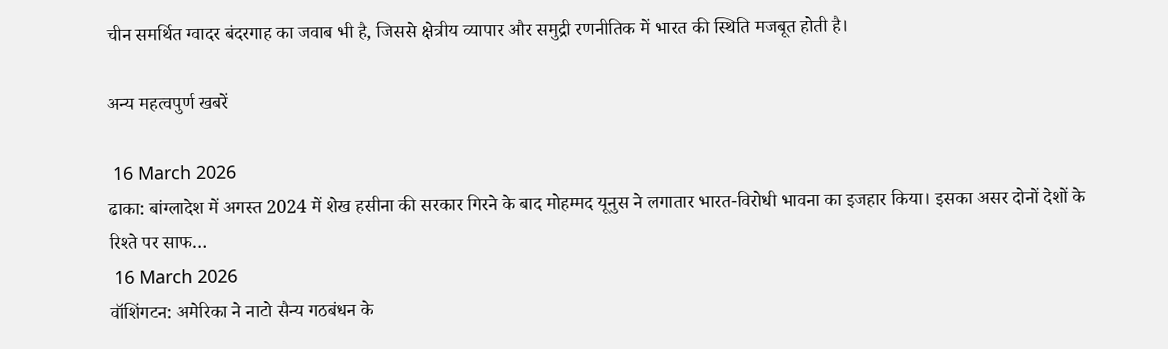चीन समर्थित ग्वादर बंदरगाह का जवाब भी है, जिससे क्षेत्रीय व्यापार और समुद्री रणनीतिक में भारत की स्थिति मजबूत होती है।

अन्य महत्वपुर्ण खबरें

 16 March 2026
ढाका: बांग्लादेश में अगस्त 2024 में शेख हसीना की सरकार गिरने के बाद मोहम्मद यूनुस ने लगातार भारत-विरोधी भावना का इजहार किया। इसका असर दोनों देशों के रिश्ते पर साफ…
 16 March 2026
वॉशिंगटन: अमेरिका ने नाटो सैन्य गठबंधन के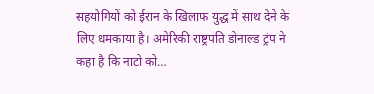सहयोगियों को ईरान के खिलाफ युद्ध में साथ देने के लिए धमकाया है। अमेरिकी राष्ट्रपति डोनाल्ड ट्रंप ने कहा है कि नाटो को…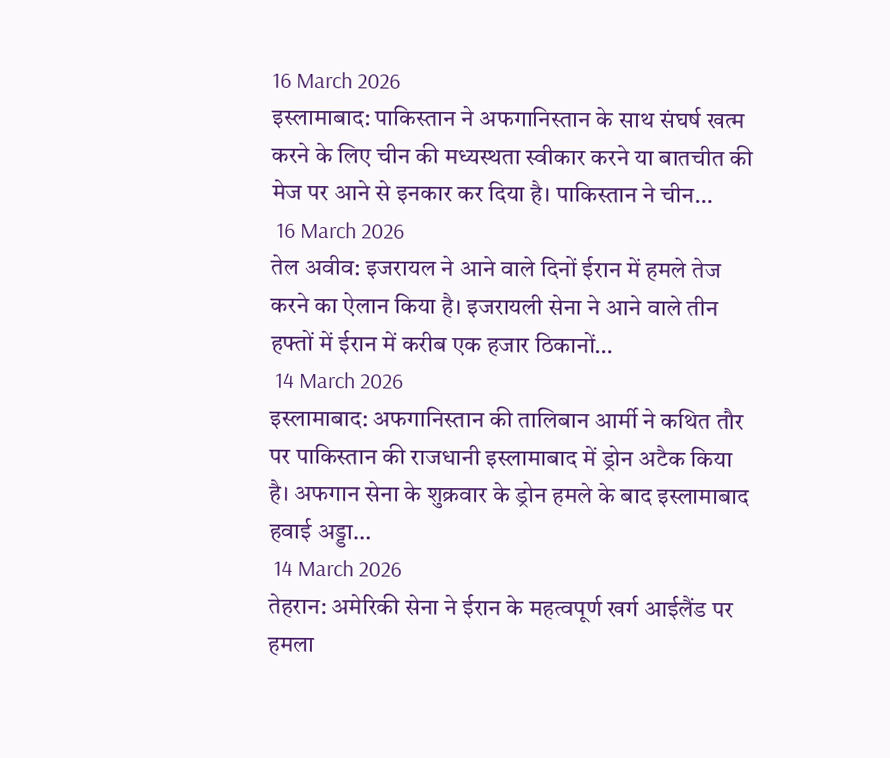16 March 2026
इस्लामाबाद: पाकिस्तान ने अफगानिस्तान के साथ संघर्ष खत्म करने के लिए चीन की मध्यस्थता स्वीकार करने या बातचीत की मेज पर आने से इनकार कर दिया है। पाकिस्तान ने चीन…
 16 March 2026
तेल अवीव: इजरायल ने आने वाले दिनों ईरान में हमले तेज करने का ऐलान किया है। इजरायली सेना ने आने वाले तीन हफ्तों में ईरान में करीब एक हजार ठिकानों…
 14 March 2026
इस्लामाबाद: अफगानिस्तान की तालिबान आर्मी ने कथित तौर पर पाकिस्तान की राजधानी इस्लामाबाद में ड्रोन अटैक किया है। अफगान सेना के शुक्रवार के ड्रोन हमले के बाद इस्लामाबाद हवाई अड्डा…
 14 March 2026
तेहरान: अमेरिकी सेना ने ईरान के महत्वपूर्ण खर्ग आईलैंड पर हमला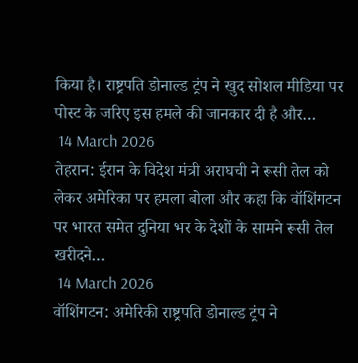किया है। राष्ट्रपति डोनाल्ड ट्रंप ने खुद सोशल मीडिया पर पोस्ट के जरिए इस हमले की जानकार दी है और…
 14 March 2026
तेहरान: ईरान के विदेश मंत्री अराघची ने रूसी तेल को लेकर अमेरिका पर हमला बोला और कहा कि वॉशिंगटन पर भारत समेत दुनिया भर के देशों के सामने रूसी तेल खरीदने…
 14 March 2026
वॉशिंगटन: अमेरिकी राष्ट्रपति डोनाल्ड ट्रंप ने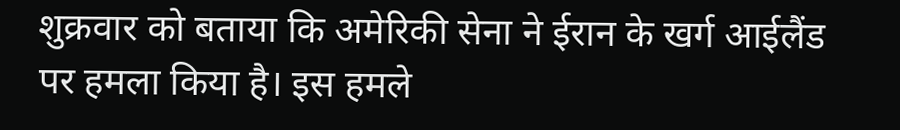शुक्रवार को बताया कि अमेरिकी सेना ने ईरान के खर्ग आईलैंड पर हमला किया है। इस हमले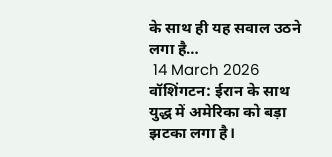के साथ ही यह सवाल उठने लगा है…
 14 March 2026
वॉशिंगटन: ईरान के साथ युद्ध में अमेरिका को बड़ा झटका लगा है।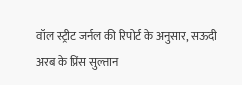वॉल स्ट्रीट जर्नल की रिपोर्ट के अनुसार, सऊदी अरब के प्रिंस सुल्तान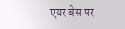एयर बेस पर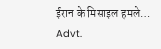ईरान के मिसाइल हमले…
Advt.